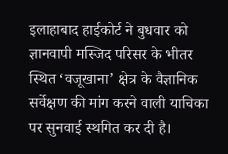इलाहाबाद हाईकोर्ट ने बुधवार को ज्ञानवापी मस्जिद परिसर के भीतर स्थित ‘वजूखाना’ क्षेत्र के वैज्ञानिक सर्वेक्षण की मांग करने वाली याचिका पर सुनवाई स्थगित कर दी है।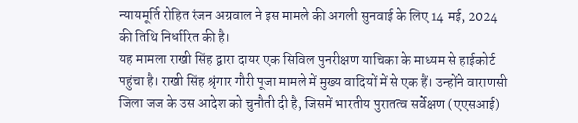न्यायमूर्ति रोहित रंजन अग्रवाल ने इस मामले की अगली सुनवाई के लिए 14 मई, 2024 की तिथि निर्धारित की है।
यह मामला राखी सिंह द्वारा दायर एक सिविल पुनरीक्षण याचिका के माध्यम से हाईकोर्ट पहुंचा है। राखी सिंह श्रृंगार गौरी पूजा मामले में मुख्य वादियों में से एक हैं। उन्होंने वाराणसी जिला जज के उस आदेश को चुनौती दी है, जिसमें भारतीय पुरातत्व सर्वेक्षण (एएसआई)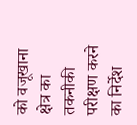को वजूखाना क्षेत्र का तकनीकी परीक्षण करने का निर्देश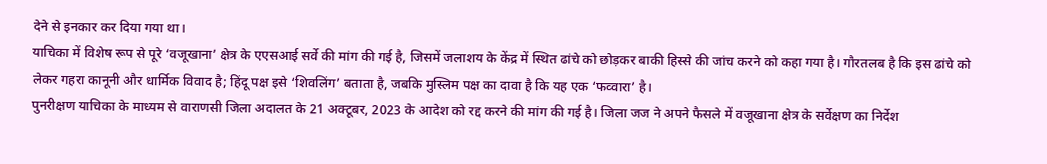देने से इनकार कर दिया गया था।
याचिका में विशेष रूप से पूरे ‘वजूखाना’ क्षेत्र के एएसआई सर्वे की मांग की गई है, जिसमें जलाशय के केंद्र में स्थित ढांचे को छोड़कर बाकी हिस्से की जांच करने को कहा गया है। गौरतलब है कि इस ढांचे को लेकर गहरा कानूनी और धार्मिक विवाद है; हिंदू पक्ष इसे ‘शिवलिंग’ बताता है, जबकि मुस्लिम पक्ष का दावा है कि यह एक ‘फव्वारा’ है।
पुनरीक्षण याचिका के माध्यम से वाराणसी जिला अदालत के 21 अक्टूबर, 2023 के आदेश को रद्द करने की मांग की गई है। जिला जज ने अपने फैसले में वजूखाना क्षेत्र के सर्वेक्षण का निर्देश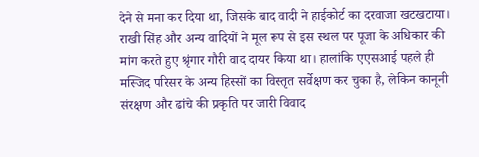देने से मना कर दिया था, जिसके बाद वादी ने हाईकोर्ट का दरवाजा खटखटाया।
राखी सिंह और अन्य वादियों ने मूल रूप से इस स्थल पर पूजा के अधिकार की मांग करते हुए श्रृंगार गौरी वाद दायर किया था। हालांकि एएसआई पहले ही मस्जिद परिसर के अन्य हिस्सों का विस्तृत सर्वेक्षण कर चुका है, लेकिन कानूनी संरक्षण और ढांचे की प्रकृति पर जारी विवाद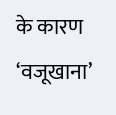के कारण ‘वजूखाना’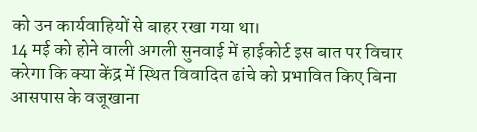को उन कार्यवाहियों से बाहर रखा गया था।
14 मई को होने वाली अगली सुनवाई में हाईकोर्ट इस बात पर विचार करेगा कि क्या केंद्र में स्थित विवादित ढांचे को प्रभावित किए बिना आसपास के वजूखाना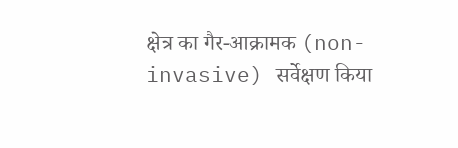क्षेत्र का गैर-आक्रामक (non-invasive) सर्वेक्षण किया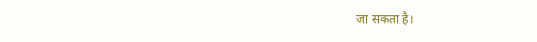जा सकता है।